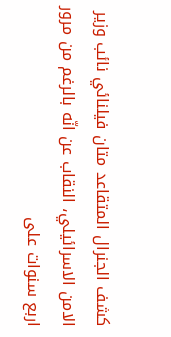كشف الجنرال المتقاعد متان فيلنائي نائب وزير الامن الاسرائيلي، النقاب عن انّه بالرغم من مرور اربع سنوات على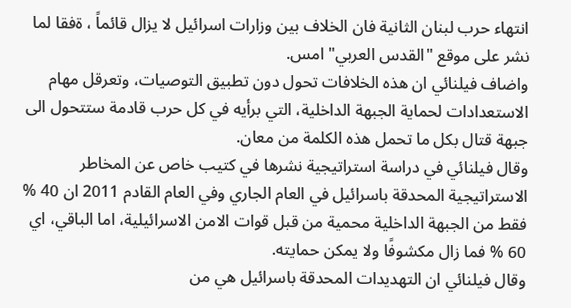انتهاء حرب لبنان الثانية فان الخلاف بين وزارات اسرائيل لا يزال قائماً ، ةفقا لما نشر على موقع "القدس العربي" امس.
واضاف فيلنائي ان هذه الخلافات تحول دون تطبيق التوصيات، وتعرقل مهام الاستعدادات لحماية الجبهة الداخلية، التي برأيه في كل حرب قادمة ستتحول الى جبهة قتال بكل ما تحمل هذه الكلمة من معان.
وقال فيلنائي في دراسة استراتيجية نشرها في كتيب خاص عن المخاطر الاستراتيجية المحدقة باسرائيل في العام الجاري وفي العام القادم 2011 ان 40 % فقط من الجبهة الداخلية محمية من قبل قوات الامن الاسرائيلية، اما الباقي، اي 60 % فما زال مكشوفًا ولا يمكن حمايته.
وقال فيلنائي ان التهديدات المحدقة باسرائيل هي من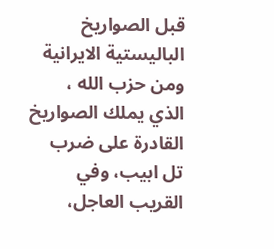قبل الصواريخ الباليستية الايرانية ومن حزب الله ، الذي يملك الصواريخ القادرة على ضرب تل ابيب، وفي القريب العاجل،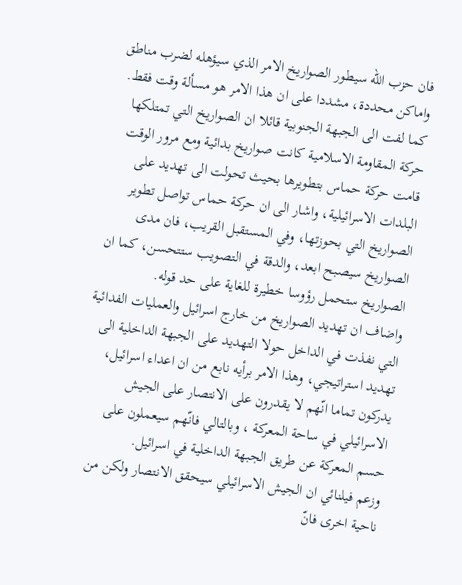فان حزب الله سيطور الصواريخ الامر الذي سيؤهله لضرب مناطق واماكن محددة، مشددا على ان هذا الامر هو مسألة وقت فقط.
كما لفت الى الجبهة الجنوبية قائلا ان الصواريخ التي تمتلكها حركة المقاومة الاسلامية كانت صواريخ بدائية ومع مرور الوقت قامت حركة حماس بتطويرها بحيث تحولت الى تهديد على البلدات الاسرائيلية، واشار الى ان حركة حماس تواصل تطوير الصواريخ التي بحوزتها، وفي المستقبل القريب، فان مدى الصواريخ سيصبح ابعد، والدقة في التصويب ستتحسن، كما ان الصواريخ ستحمل رؤوسا خطيرة للغاية على حد قوله.
واضاف ان تهديد الصواريخ من خارج اسرائيل والعمليات الفدائية التي نفذت في الداخل حولا التهديد على الجبهة الداخلية الى تهديد استراتيجي، وهذا الامر برأيه نابع من ان اعداء اسرائيل، يدركون تماما انّهم لا يقدرون على الانتصار على الجيش الاسرائيلي في ساحة المعركة ، وبالتالي فانّهم سيعملون على حسم المعركة عن طريق الجبهة الداخلية في اسرائيل.
وزعم فيلنائي ان الجيش الاسرائيلي سيحقق الانتصار ولكن من ناحية اخرى فانّ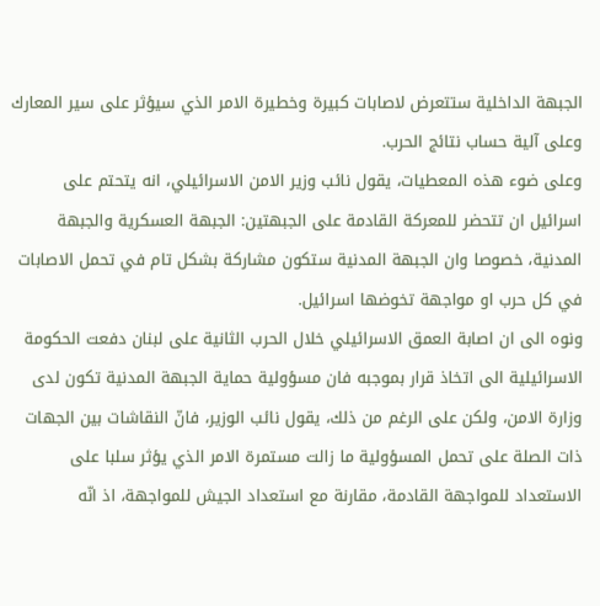الجبهة الداخلية ستتعرض لاصابات كبيرة وخطيرة الامر الذي سيؤثر على سير المعارك وعلى آلية حساب نتائج الحرب.
وعلى ضوء هذه المعطيات، يقول نائب وزير الامن الاسرائيلي، انه يتحتم على اسرائيل ان تتحضر للمعركة القادمة على الجبهتين: الجبهة العسكرية والجبهة المدنية، خصوصا وان الجبهة المدنية ستكون مشاركة بشكل تام في تحمل الاصابات في كل حرب او مواجهة تخوضها اسرائيل.
ونوه الى ان اصابة العمق الاسرائيلي خلال الحرب الثانية على لبنان دفعت الحكومة الاسرائيلية الى اتخاذ قرار بموجبه فان مسؤولية حماية الجبهة المدنية تكون لدى وزارة الامن، ولكن على الرغم من ذلك، يقول نائب الوزير، فانّ النقاشات بين الجهات ذات الصلة على تحمل المسؤولية ما زالت مستمرة الامر الذي يؤثر سلبا على الاستعداد للمواجهة القادمة، مقارنة مع استعداد الجيش للمواجهة، اذ انّه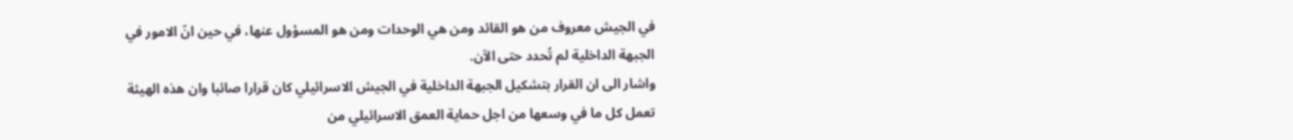في الجيش معروف من هو القائد ومن هي الوحدات ومن هو المسؤول عنها، في حين انّ الامور في الجبهة الداخلية لم تُحدد حتى الآن.
واشار الى ان القرار بتشكيل الجبهة الداخلية في الجيش الاسرائيلي كان قرارا صائبا وان هذه الهيئة تعمل كل ما في وسعها من اجل حماية العمق الاسرائيلي من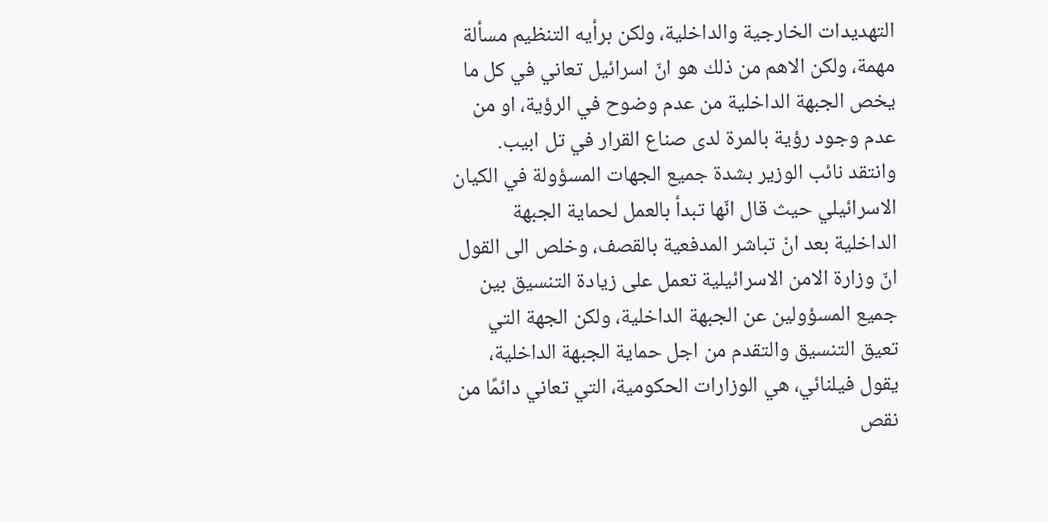التهديدات الخارجية والداخلية، ولكن برأيه التنظيم مسألة مهمة، ولكن الاهم من ذلك هو انّ اسرائيل تعاني في كل ما يخص الجبهة الداخلية من عدم وضوح في الرؤية، او من عدم وجود رؤية بالمرة لدى صناع القرار في تل ابيب.
وانتقد نائب الوزير بشدة جميع الجهات المسؤولة في الكيان الاسرائيلي حيث قال انّها تبدأ بالعمل لحماية الجبهة الداخلية بعد انْ تباشر المدفعية بالقصف، وخلص الى القول انّ وزارة الامن الاسرائيلية تعمل على زيادة التنسيق بين جميع المسؤولين عن الجبهة الداخلية، ولكن الجهة التي تعيق التنسيق والتقدم من اجل حماية الجبهة الداخلية، يقول فيلنائي، هي الوزارات الحكومية، التي تعاني دائمًا من نقص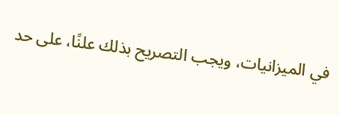في الميزانيات، ويجب التصريح بذلك علنًا، على حد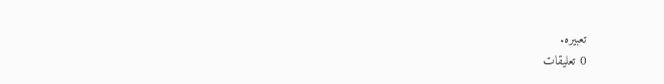تعبيره.
0 تعليقات